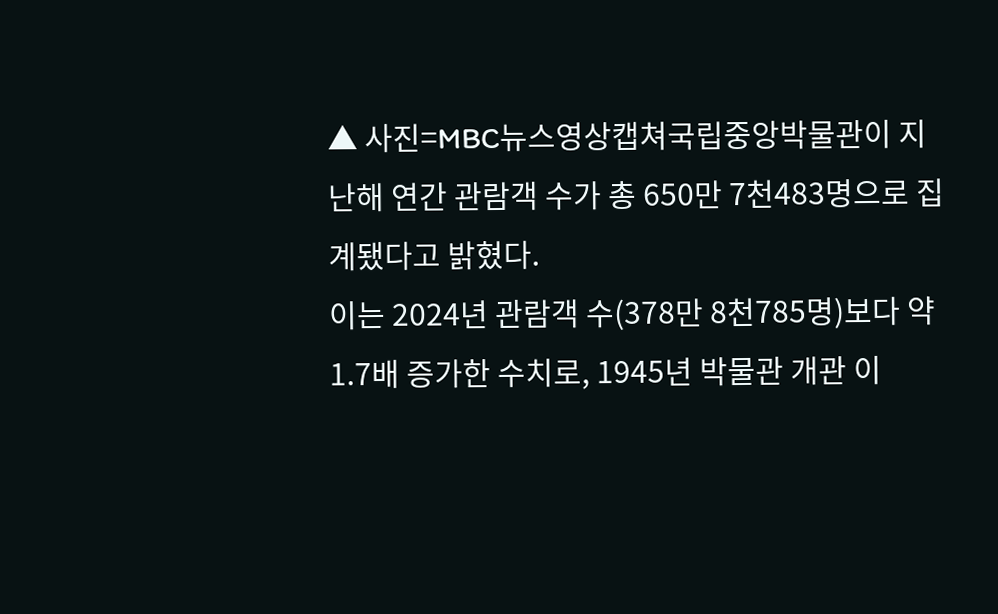▲ 사진=MBC뉴스영상캡쳐국립중앙박물관이 지난해 연간 관람객 수가 총 650만 7천483명으로 집계됐다고 밝혔다.
이는 2024년 관람객 수(378만 8천785명)보다 약 1.7배 증가한 수치로, 1945년 박물관 개관 이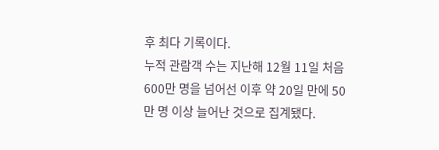후 최다 기록이다.
누적 관람객 수는 지난해 12월 11일 처음 600만 명을 넘어선 이후 약 20일 만에 50만 명 이상 늘어난 것으로 집계됐다.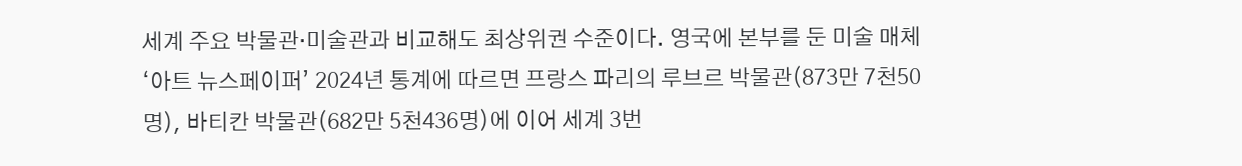세계 주요 박물관·미술관과 비교해도 최상위권 수준이다. 영국에 본부를 둔 미술 매체 ‘아트 뉴스페이퍼’ 2024년 통계에 따르면 프랑스 파리의 루브르 박물관(873만 7천50명), 바티칸 박물관(682만 5천436명)에 이어 세계 3번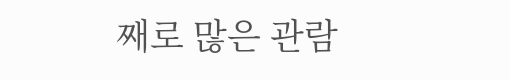째로 많은 관람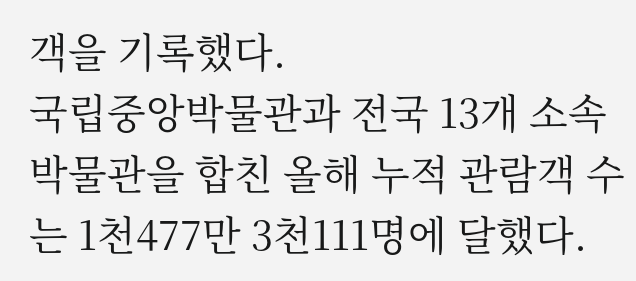객을 기록했다.
국립중앙박물관과 전국 13개 소속 박물관을 합친 올해 누적 관람객 수는 1천477만 3천111명에 달했다.